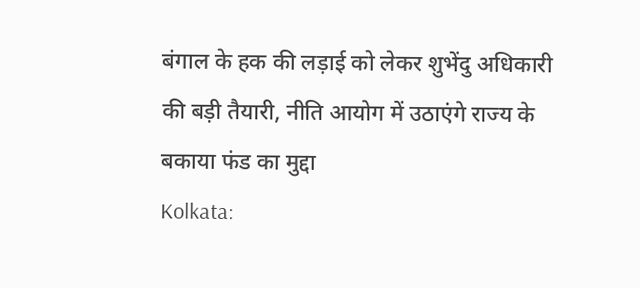बंगाल के हक की लड़ाई को लेकर शुभेंदु अधिकारी की बड़ी तैयारी, नीति आयोग में उठाएंगे राज्य के बकाया फंड का मुद्दा
Kolkata: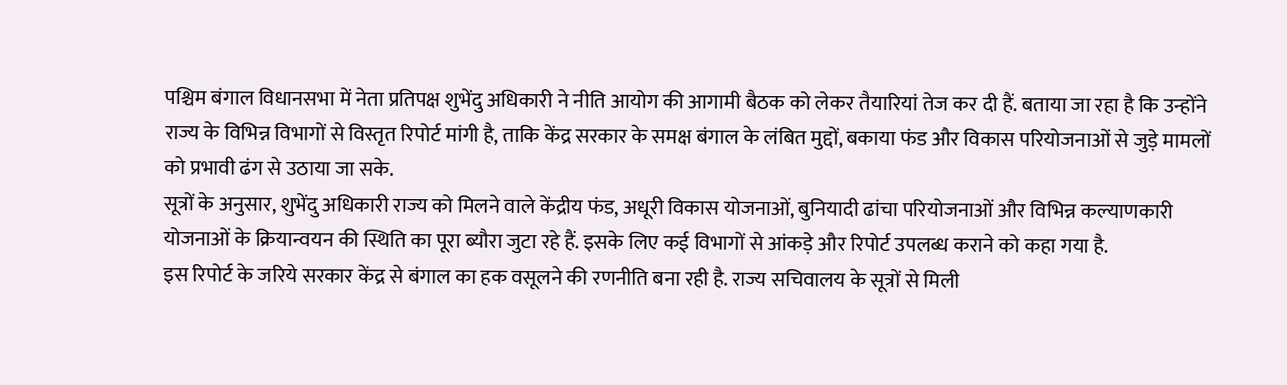पश्चिम बंगाल विधानसभा में नेता प्रतिपक्ष शुभेंदु अधिकारी ने नीति आयोग की आगामी बैठक को लेकर तैयारियां तेज कर दी हैं. बताया जा रहा है कि उन्होंने राज्य के विभिन्न विभागों से विस्तृत रिपोर्ट मांगी है, ताकि केंद्र सरकार के समक्ष बंगाल के लंबित मुद्दों, बकाया फंड और विकास परियोजनाओं से जुड़े मामलों को प्रभावी ढंग से उठाया जा सके.
सूत्रों के अनुसार, शुभेंदु अधिकारी राज्य को मिलने वाले केंद्रीय फंड, अधूरी विकास योजनाओं, बुनियादी ढांचा परियोजनाओं और विभिन्न कल्याणकारी योजनाओं के क्रियान्वयन की स्थिति का पूरा ब्यौरा जुटा रहे हैं. इसके लिए कई विभागों से आंकड़े और रिपोर्ट उपलब्ध कराने को कहा गया है.
इस रिपोर्ट के जरिये सरकार केंद्र से बंगाल का हक वसूलने की रणनीति बना रही है. राज्य सचिवालय के सूत्रों से मिली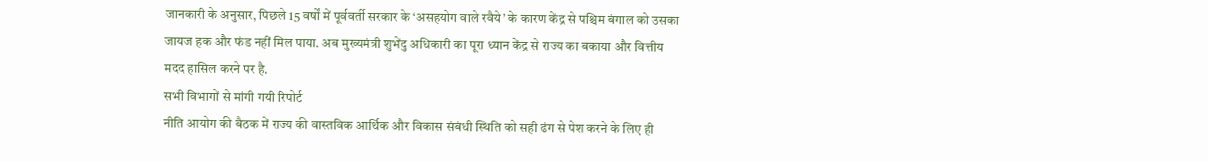जानकारी के अनुसार, पिछले 15 वर्षों में पूर्ववर्ती सरकार के ‘असहयोग वाले रवैये’ के कारण केंद्र से पश्चिम बंगाल को उसका जायज हक और फंड नहीं मिल पाया. अब मुख्यमंत्री शुभेंदु अधिकारी का पूरा ध्यान केंद्र से राज्य का बकाया और वित्तीय मदद हासिल करने पर है.
सभी विभागों से मांगी गयी रिपोर्ट
नीति आयोग की बैठक में राज्य की वास्तविक आर्थिक और विकास संबंधी स्थिति को सही ढंग से पेश करने के लिए ही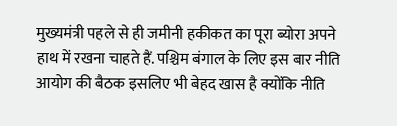मुख्यमंत्री पहले से ही जमीनी हकीकत का पूरा ब्योरा अपने हाथ में रखना चाहते हैं. पश्चिम बंगाल के लिए इस बार नीति आयोग की बैठक इसलिए भी बेहद खास है क्योंकि नीति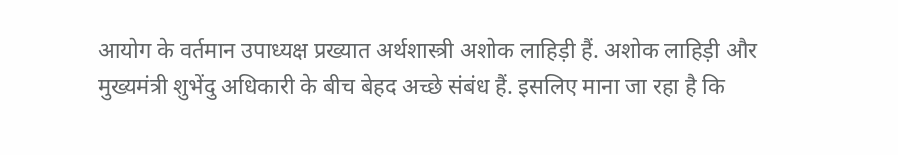आयोग के वर्तमान उपाध्यक्ष प्रख्यात अर्थशास्त्री अशोक लाहिड़ी हैं. अशोक लाहिड़ी और मुख्यमंत्री शुभेंदु अधिकारी के बीच बेहद अच्छे संबंध हैं. इसलिए माना जा रहा है कि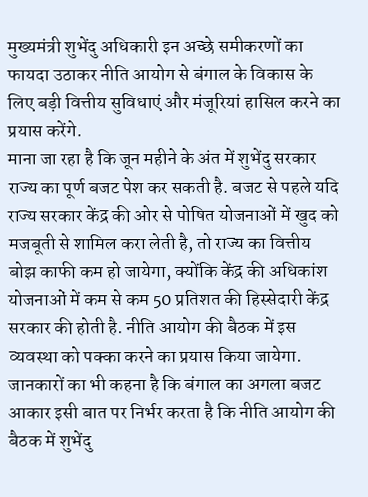मुख्यमंत्री शुभेंदु अधिकारी इन अच्छे समीकरणों का फायदा उठाकर नीति आयोग से बंगाल के विकास के लिए बड़ी वित्तीय सुविधाएं और मंजूरियां हासिल करने का प्रयास करेंगे.
माना जा रहा है कि जून महीने के अंत में शुभेंदु सरकार राज्य का पूर्ण बजट पेश कर सकती है. बजट से पहले यदि राज्य सरकार केंद्र की ओर से पोषित योजनाओं में खुद को मजबूती से शामिल करा लेती है, तो राज्य का वित्तीय बोझ काफी कम हो जायेगा, क्योंकि केंद्र की अधिकांश योजनाओं में कम से कम 50 प्रतिशत की हिस्सेदारी केंद्र सरकार की होती है. नीति आयोग की बैठक में इस व्यवस्था को पक्का करने का प्रयास किया जायेगा. जानकारों का भी कहना है कि बंगाल का अगला बजट आकार इसी बात पर निर्भर करता है कि नीति आयोग की बैठक में शुभेंदु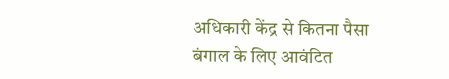अधिकारी केंद्र से कितना पैसा बंगाल के लिए आवंटित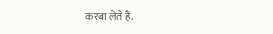करबा लेते हैं.